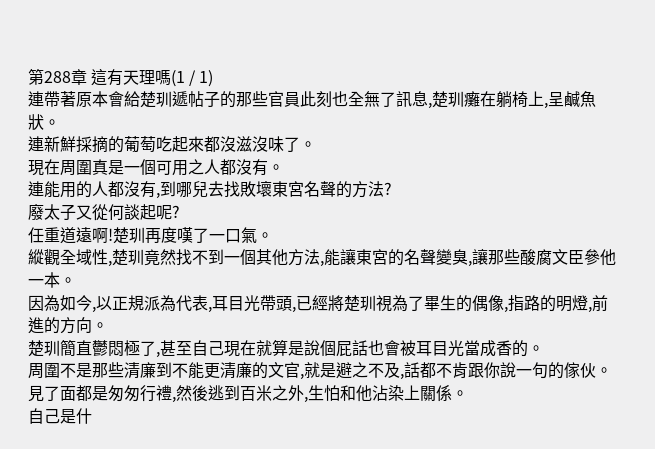第288章 這有天理嗎(1 / 1)
連帶著原本會給楚玔遞帖子的那些官員此刻也全無了訊息,楚玔癱在躺椅上,呈鹹魚狀。
連新鮮採摘的葡萄吃起來都沒滋沒味了。
現在周圍真是一個可用之人都沒有。
連能用的人都沒有,到哪兒去找敗壞東宮名聲的方法?
廢太子又從何談起呢?
任重道遠啊!楚玔再度嘆了一口氣。
縱觀全域性,楚玔竟然找不到一個其他方法,能讓東宮的名聲變臭,讓那些酸腐文臣參他一本。
因為如今,以正規派為代表,耳目光帶頭,已經將楚玔視為了畢生的偶像,指路的明燈,前進的方向。
楚玔簡直鬱悶極了,甚至自己現在就算是說個屁話也會被耳目光當成香的。
周圍不是那些清廉到不能更清廉的文官,就是避之不及,話都不肯跟你說一句的傢伙。
見了面都是匆匆行禮,然後逃到百米之外,生怕和他沾染上關係。
自己是什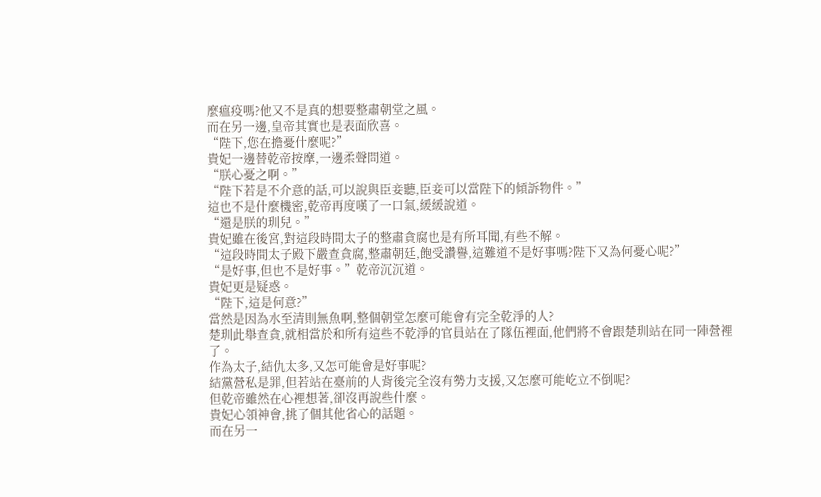麼瘟疫嗎?他又不是真的想要整肅朝堂之風。
而在另一邊,皇帝其實也是表面欣喜。
“陛下,您在擔憂什麼呢?”
貴妃一邊替乾帝按摩,一邊柔聲問道。
“朕心憂之啊。”
“陛下若是不介意的話,可以說與臣妾聽,臣妾可以當陛下的傾訴物件。”
這也不是什麼機密,乾帝再度嘆了一口氣,緩緩說道。
“還是朕的玔兒。”
貴妃雖在後宮,對這段時間太子的整肅貪腐也是有所耳聞,有些不解。
“這段時間太子殿下嚴查貪腐,整肅朝廷,飽受讚譽,這難道不是好事嗎?陛下又為何憂心呢?”
“是好事,但也不是好事。”乾帝沉沉道。
貴妃更是疑惑。
“陛下,這是何意?”
當然是因為水至清則無魚啊,整個朝堂怎麼可能會有完全乾淨的人?
楚玔此舉查貪,就相當於和所有這些不乾淨的官員站在了隊伍裡面,他們將不會跟楚玔站在同一陣營裡了。
作為太子,結仇太多,又怎可能會是好事呢?
結黨營私是罪,但若站在臺前的人背後完全沒有勢力支援,又怎麼可能屹立不倒呢?
但乾帝雖然在心裡想著,卻沒再說些什麼。
貴妃心領神會,挑了個其他省心的話題。
而在另一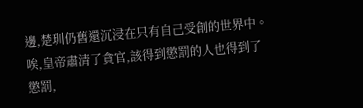邊,楚玔仍舊還沉浸在只有自己受創的世界中。
唉,皇帝肅清了貪官,該得到懲罰的人也得到了懲罰,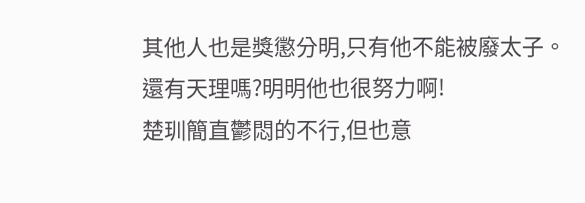其他人也是獎懲分明,只有他不能被廢太子。
還有天理嗎?明明他也很努力啊!
楚玔簡直鬱悶的不行,但也意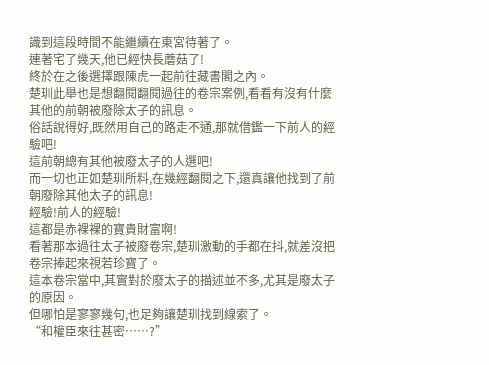識到這段時間不能繼續在東宮待著了。
連著宅了幾天,他已經快長蘑菇了!
終於在之後選擇跟陳虎一起前往藏書閣之內。
楚玔此舉也是想翻閱翻閱過往的卷宗案例,看看有沒有什麼其他的前朝被廢除太子的訊息。
俗話說得好,既然用自己的路走不通,那就借鑑一下前人的經驗吧!
這前朝總有其他被廢太子的人選吧!
而一切也正如楚玔所料,在幾經翻閱之下,還真讓他找到了前朝廢除其他太子的訊息!
經驗!前人的經驗!
這都是赤裸裸的寶貴財富啊!
看著那本過往太子被廢卷宗,楚玔激動的手都在抖,就差沒把卷宗捧起來視若珍寶了。
這本卷宗當中,其實對於廢太子的描述並不多,尤其是廢太子的原因。
但哪怕是寥寥幾句,也足夠讓楚玔找到線索了。
“和權臣來往甚密……?”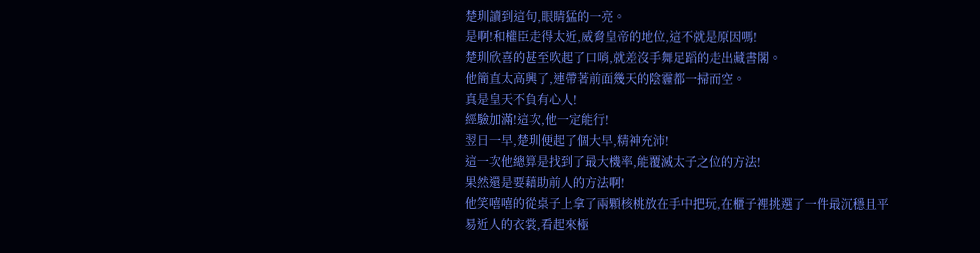楚玔讀到這句,眼睛猛的一亮。
是啊!和權臣走得太近,威脅皇帝的地位,這不就是原因嗎!
楚玔欣喜的甚至吹起了口哨,就差沒手舞足蹈的走出藏書閣。
他簡直太高興了,連帶著前面幾天的陰霾都一掃而空。
真是皇天不負有心人!
經驗加滿!這次,他一定能行!
翌日一早,楚玔便起了個大早,精神充沛!
這一次他總算是找到了最大機率,能覆滅太子之位的方法!
果然還是要藉助前人的方法啊!
他笑嘻嘻的從桌子上拿了兩顆核桃放在手中把玩,在櫃子裡挑選了一件最沉穩且平易近人的衣裳,看起來極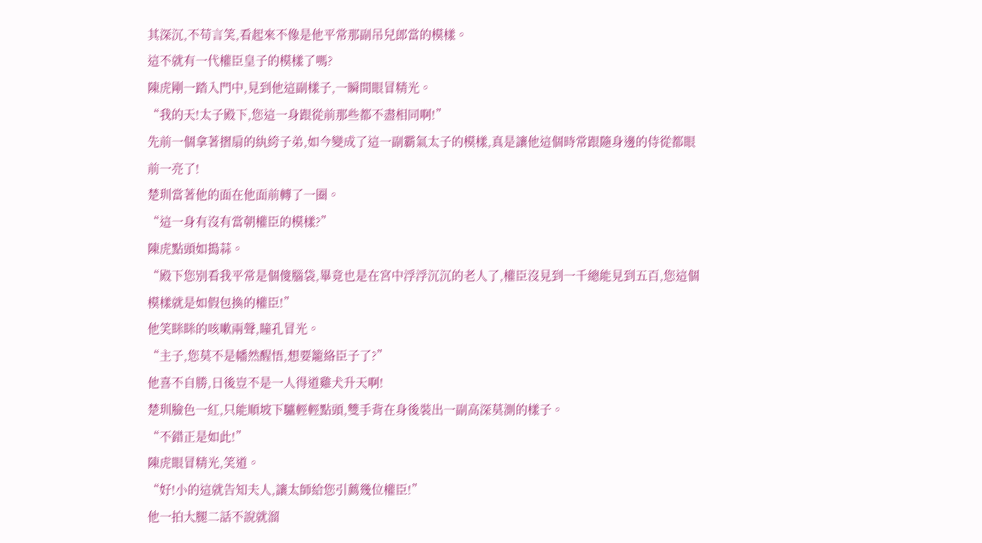其深沉,不苟言笑,看起來不像是他平常那副吊兒郎當的模樣。
這不就有一代權臣皇子的模樣了嗎?
陳虎剛一踏入門中,見到他這副樣子,一瞬間眼冒精光。
“我的天!太子殿下,您這一身跟從前那些都不盡相同啊!”
先前一個拿著摺扇的紈絝子弟,如今變成了這一副霸氣太子的模樣,真是讓他這個時常跟隨身邊的侍從都眼前一亮了!
楚玔當著他的面在他面前轉了一圈。
“這一身有沒有當朝權臣的模樣?”
陳虎點頭如搗蒜。
“殿下您別看我平常是個傻腦袋,畢竟也是在宮中浮浮沉沉的老人了,權臣沒見到一千總能見到五百,您這個模樣就是如假包換的權臣!”
他笑眯眯的咳嗽兩聲,瞳孔冒光。
“主子,您莫不是幡然醒悟,想要籠絡臣子了?”
他喜不自勝,日後豈不是一人得道雞犬升天啊!
楚玔臉色一紅,只能順坡下驢輕輕點頭,雙手背在身後裝出一副高深莫測的樣子。
“不錯正是如此!”
陳虎眼冒精光,笑道。
“好!小的這就告知夫人,讓太師給您引薦幾位權臣!”
他一拍大腿二話不說就溜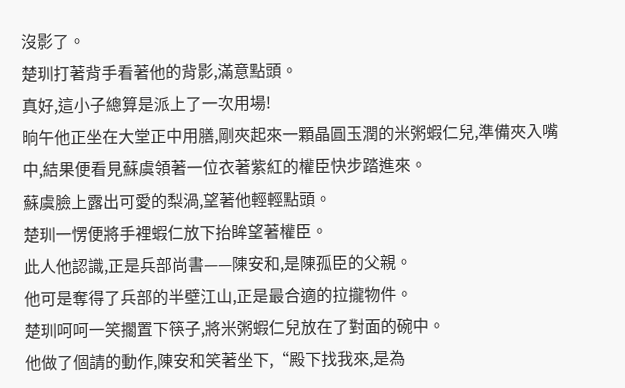沒影了。
楚玔打著背手看著他的背影,滿意點頭。
真好,這小子總算是派上了一次用場!
晌午他正坐在大堂正中用膳,剛夾起來一顆晶圓玉潤的米粥蝦仁兒,準備夾入嘴中,結果便看見蘇虞領著一位衣著紫紅的權臣快步踏進來。
蘇虞臉上露出可愛的梨渦,望著他輕輕點頭。
楚玔一愣便將手裡蝦仁放下抬眸望著權臣。
此人他認識,正是兵部尚書——陳安和,是陳孤臣的父親。
他可是奪得了兵部的半壁江山,正是最合適的拉攏物件。
楚玔呵呵一笑擱置下筷子,將米粥蝦仁兒放在了對面的碗中。
他做了個請的動作,陳安和笑著坐下,“殿下找我來,是為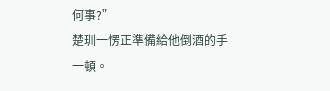何事?”
楚玔一愣正準備給他倒酒的手一頓。